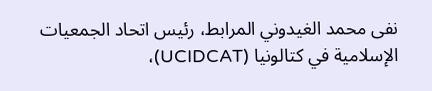نفى محمد الغيدوني المرابط، رئيس اتحاد الجمعيات الإسلامية في كتالونيا (UCIDCAT)،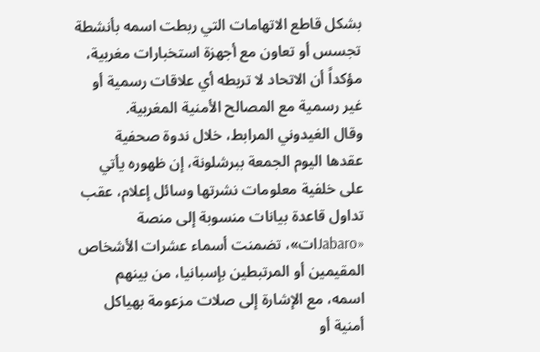بشكل قاطع الاتهامات التي ربطت اسمه بأنشطة تجسس أو تعاون مع أجهزة استخبارات مغربية، مؤكداً أن الاتحاد لا تربطه أي علاقات رسمية أو غير رسمية مع المصالح الأمنية المغربية.
وقال الغيدوني المرابط، خلال ندوة صحفية عقدها اليوم الجمعة ببرشلونة، إن ظهوره يأتي على خلفية معلومات نشرتها وسائل إعلام، عقب تداول قاعدة بيانات منسوبة إلى منصة «Jabaroات»، تضمنت أسماء عشرات الأشخاص المقيمين أو المرتبطين بإسبانيا، من بينهم اسمه، مع الإشارة إلى صلات مزعومة بهياكل أمنية أو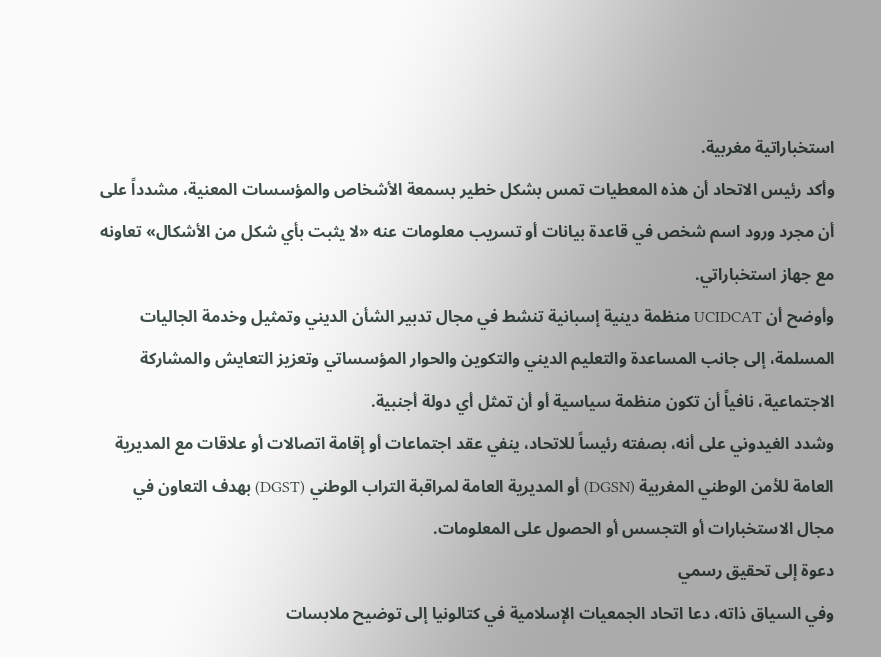استخباراتية مغربية.
وأكد رئيس الاتحاد أن هذه المعطيات تمس بشكل خطير بسمعة الأشخاص والمؤسسات المعنية، مشدداً على أن مجرد ورود اسم شخص في قاعدة بيانات أو تسريب معلومات عنه «لا يثبت بأي شكل من الأشكال» تعاونه مع جهاز استخباراتي.
وأوضح أن UCIDCAT منظمة دينية إسبانية تنشط في مجال تدبير الشأن الديني وتمثيل وخدمة الجاليات المسلمة، إلى جانب المساعدة والتعليم الديني والتكوين والحوار المؤسساتي وتعزيز التعايش والمشاركة الاجتماعية، نافياً أن تكون منظمة سياسية أو أن تمثل أي دولة أجنبية.
وشدد الغيدوني على أنه، بصفته رئيساً للاتحاد، ينفي عقد اجتماعات أو إقامة اتصالات أو علاقات مع المديرية العامة للأمن الوطني المغربية (DGSN) أو المديرية العامة لمراقبة التراب الوطني (DGST) بهدف التعاون في مجال الاستخبارات أو التجسس أو الحصول على المعلومات.
دعوة إلى تحقيق رسمي
وفي السياق ذاته، دعا اتحاد الجمعيات الإسلامية في كتالونيا إلى توضيح ملابسات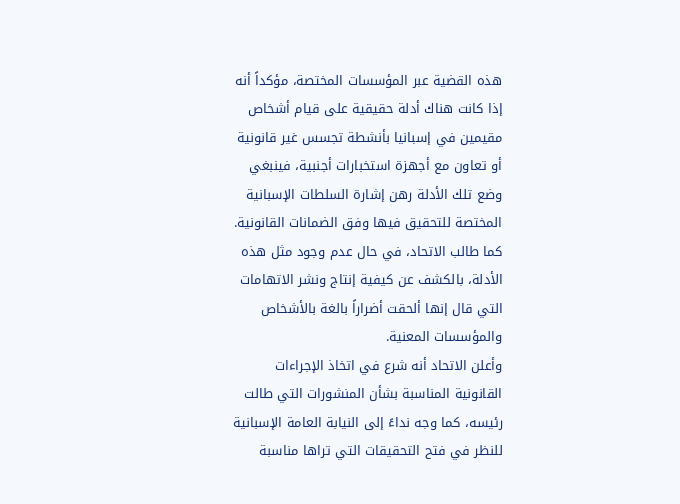هذه القضية عبر المؤسسات المختصة، مؤكداً أنه إذا كانت هناك أدلة حقيقية على قيام أشخاص مقيمين في إسبانيا بأنشطة تجسس غير قانونية أو تعاون مع أجهزة استخبارات أجنبية، فينبغي وضع تلك الأدلة رهن إشارة السلطات الإسبانية المختصة للتحقيق فيها وفق الضمانات القانونية.
كما طالب الاتحاد، في حال عدم وجود مثل هذه الأدلة، بالكشف عن كيفية إنتاج ونشر الاتهامات التي قال إنها ألحقت أضراراً بالغة بالأشخاص والمؤسسات المعنية.
وأعلن الاتحاد أنه شرع في اتخاذ الإجراءات القانونية المناسبة بشأن المنشورات التي طالت رئيسه، كما وجه نداءً إلى النيابة العامة الإسبانية للنظر في فتح التحقيقات التي تراها مناسبة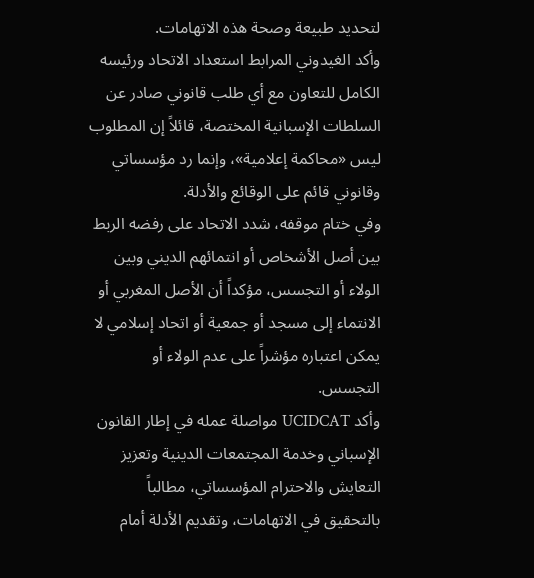لتحديد طبيعة وصحة هذه الاتهامات.
وأكد الغيدوني المرابط استعداد الاتحاد ورئيسه الكامل للتعاون مع أي طلب قانوني صادر عن السلطات الإسبانية المختصة، قائلاً إن المطلوب ليس «محاكمة إعلامية»، وإنما رد مؤسساتي وقانوني قائم على الوقائع والأدلة.
وفي ختام موقفه، شدد الاتحاد على رفضه الربط بين أصل الأشخاص أو انتمائهم الديني وبين الولاء أو التجسس، مؤكداً أن الأصل المغربي أو الانتماء إلى مسجد أو جمعية أو اتحاد إسلامي لا يمكن اعتباره مؤشراً على عدم الولاء أو التجسس.
وأكد UCIDCAT مواصلة عمله في إطار القانون الإسباني وخدمة المجتمعات الدينية وتعزيز التعايش والاحترام المؤسساتي، مطالباً بالتحقيق في الاتهامات، وتقديم الأدلة أمام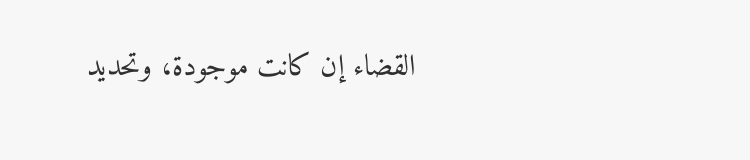القضاء إن كانت موجودة، وتحديد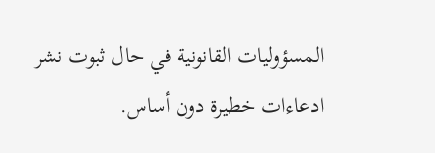المسؤوليات القانونية في حال ثبوت نشر ادعاءات خطيرة دون أساس.